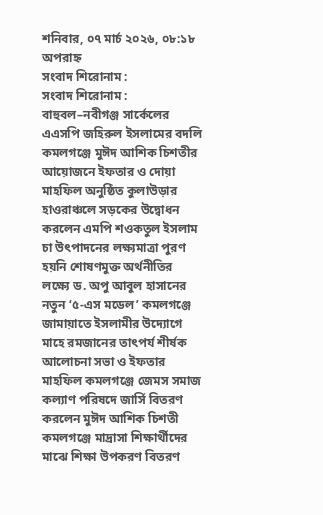শনিবার, ০৭ মার্চ ২০২৬, ০৮:১৮ অপরাহ্ন
সংবাদ শিরোনাম :
সংবাদ শিরোনাম :
বাহুবল–নবীগঞ্জ সার্কেলের এএসপি জহিরুল ইসলামের বদলি কমলগঞ্জে মুঈদ আশিক চিশতীর আয়োজনে ইফতার ও দোয়া মাহফিল অনুষ্ঠিত কুলাউড়ার হাওরাঞ্চলে সড়কের উদ্বোধন করলেন এমপি শওকতুল ইসলাম চা উৎপাদনের লক্ষ্যমাত্রা পুরণ হয়নি শোষণমুক্ত অর্থনীতির লক্ষ্যে ড. অপু আবুল হাসানের নতুন ‘৫-এস মডেল’ কমলগঞ্জে জামায়াতে ইসলামীর উদ্যোগে মাহে রমজানের তাৎপর্য শীর্ষক আলোচনা সভা ও ইফতার মাহফিল কমলগঞ্জে জেমস সমাজ কল্যাণ পরিষদে জার্সি বিতরণ করলেন মুঈদ আশিক চিশতী কমলগঞ্জে মাদ্রাসা শিক্ষার্থীদের মাঝে শিক্ষা উপকরণ বিতরণ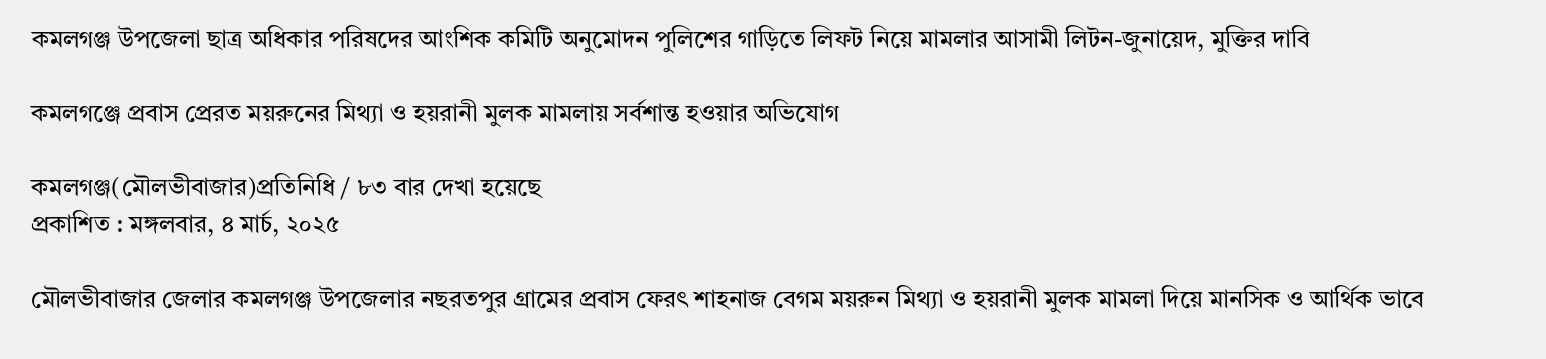কমলগঞ্জ উপজেলা ছাত্র অধিকার পরিষদের আংশিক কমিটি অনুমোদন পুলিশের গাড়িতে লিফট নিয়ে মামলার আসামী লিটন-জুনায়েদ, মুক্তির দাবি

কমলগঞ্জে প্রবাস প্রেরত ময়রুনের মিথ্যা ও হয়রানী মুলক মামলায় সর্বশান্ত হওয়ার অভিযোগ

কমলগঞ্জ(মৌলভীবাজার)প্রতিনিধি / ৮৩ বার দেখা হয়েছে
প্রকাশিত : মঙ্গলবার, ৪ মার্চ, ২০২৫

মৌলভীবাজার জেলার কমলগঞ্জ উপজেলার নছরতপুর গ্রামের প্রবাস ফেরৎ শাহনাজ বেগম ময়রুন মিথ্যা ও হয়রানী মুলক মামলা দিয়ে মানসিক ও আর্থিক ভাবে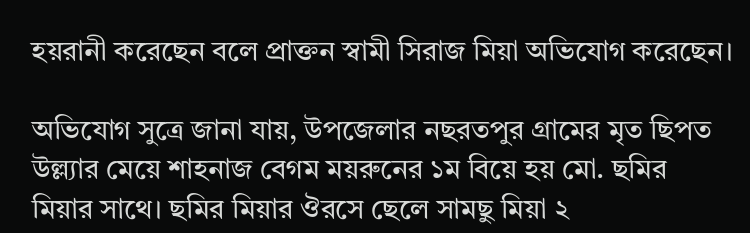হয়রানী করেছেন বলে প্রাক্তন স্বামী সিরাজ মিয়া অভিযোগ করেছেন।

অভিযোগ সুত্রে জানা যায়, উপজেলার নছরতপুর গ্রামের মৃত ছিপত উল্ল্যার মেয়ে শাহনাজ বেগম ময়রুনের ১ম বিয়ে হয় মো. ছমির মিয়ার সাথে। ছমির মিয়ার ঔরসে ছেলে সামছু মিয়া ২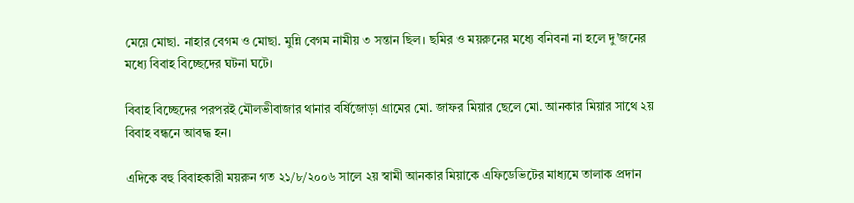মেয়ে মোছা. নাহার বেগম ও মোছা. মুন্নি বেগম নামীয় ৩ সন্তান ছিল। ছমির ও ময়রুনের মধ্যে বনিবনা না হলে দু’জনের মধ্যে বিবাহ বিচ্ছেদের ঘটনা ঘটে।

বিবাহ বিচ্ছেদের পরপরই মৌলভীবাজার থানার বর্ষিজোড়া গ্রামের মো. জাফর মিয়ার ছেলে মো. আনকার মিয়ার সাথে ২য় বিবাহ বন্ধনে আবদ্ধ হন।

এদিকে বহু বিবাহকারী ময়রুন গত ২১/৮/২০০৬ সালে ২য় স্বামী আনকার মিয়াকে এফিডেভিটের মাধ্যমে তালাক প্রদান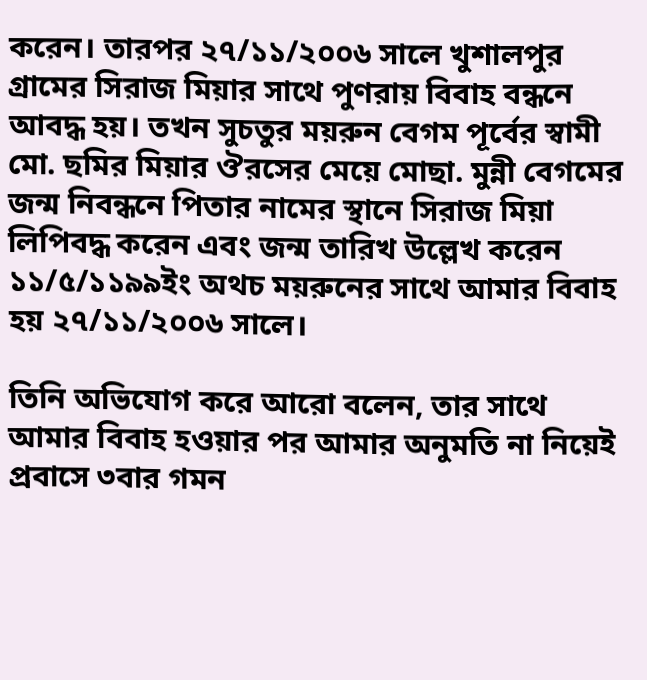করেন। তারপর ২৭/১১/২০০৬ সালে খুশালপুর গ্রামের সিরাজ মিয়ার সাথে পুণরায় বিবাহ বন্ধনে আবদ্ধ হয়। তখন সুচতুর ময়রুন বেগম পূর্বের স্বামী মো. ছমির মিয়ার ঔরসের মেয়ে মোছা. মুন্নী বেগমের জন্ম নিবন্ধনে পিতার নামের স্থানে সিরাজ মিয়া লিপিবদ্ধ করেন এবং জন্ম তারিখ উল্লেখ করেন ১১/৫/১১৯৯ইং অথচ ময়রুনের সাথে আমার বিবাহ হয় ২৭/১১/২০০৬ সালে।

তিনি অভিযোগ করে আরো বলেন, তার সাথে আমার বিবাহ হওয়ার পর আমার অনুমতি না নিয়েই প্রবাসে ৩বার গমন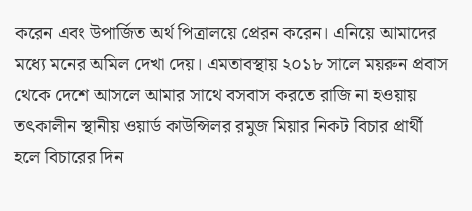করেন এবং উপার্জিত অর্থ পিত্রালয়ে প্রেরন করেন। এনিয়ে আমাদের মধ্যে মনের অমিল দেখা দেয়। এমতাবস্থায় ২০১৮ সালে ময়রুন প্রবাস থেকে দেশে আসলে আমার সাথে বসবাস করতে রাজি না হওয়ায় তৎকালীন স্থানীয় ওয়ার্ড কাউন্সিলর রমুজ মিয়ার নিকট বিচার প্রার্থী হলে বিচারের দিন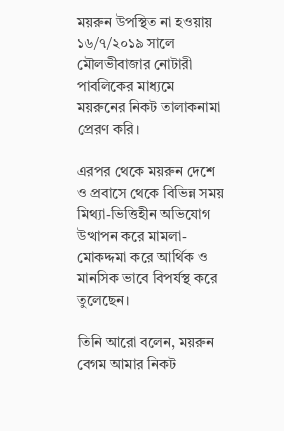ময়রুন উপস্থিত না হওয়ায় ১৬/৭/২০১৯ সালে মৌলভীবাজার নোটারী পাবলিকের মাধ্যমে ময়রুনের নিকট তালাকনামা প্রেরণ করি।

এরপর থেকে ময়রুন দেশে ও প্রবাসে থেকে বিভিন্ন সময় মিথ্যা-ভিত্তিহীন অভিযোগ উত্থাপন করে মামলা-মোকদ্দমা করে আর্থিক ও মানসিক ভাবে বিপর্যস্থ করে তুলেছেন।

তিনি আরো বলেন, ময়রুন বেগম আমার নিকট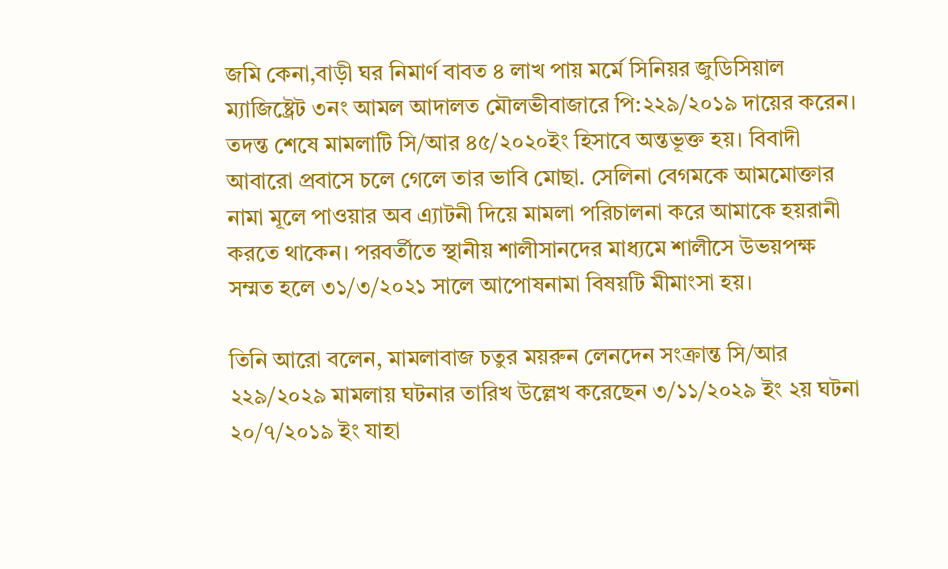জমি কেনা,বাড়ী ঘর নিমার্ণ বাবত ৪ লাখ পায় মর্মে সিনিয়র জুডিসিয়াল ম্যাজিষ্ট্রেট ৩নং আমল আদালত মৌলভীবাজারে পি:২২৯/২০১৯ দায়ের করেন। তদন্ত শেষে মামলাটি সি/আর ৪৫/২০২০ইং হিসাবে অন্তভূক্ত হয়। বিবাদী আবারো প্রবাসে চলে গেলে তার ভাবি মোছা. সেলিনা বেগমকে আমমোক্তার নামা মূলে পাওয়ার অব এ্যাটনী দিয়ে মামলা পরিচালনা করে আমাকে হয়রানী করতে থাকেন। পরবর্তীতে স্থানীয় শালীসানদের মাধ্যমে শালীসে উভয়পক্ষ সম্মত হলে ৩১/৩/২০২১ সালে আপোষনামা বিষয়টি মীমাংসা হয়।

তিনি আরো বলেন, মামলাবাজ চতুর ময়রুন লেনদেন সংক্রান্ত সি/আর ২২৯/২০২৯ মামলায় ঘটনার তারিখ উল্লেখ করেছেন ৩/১১/২০২৯ ইং ২য় ঘটনা ২০/৭/২০১৯ ইং যাহা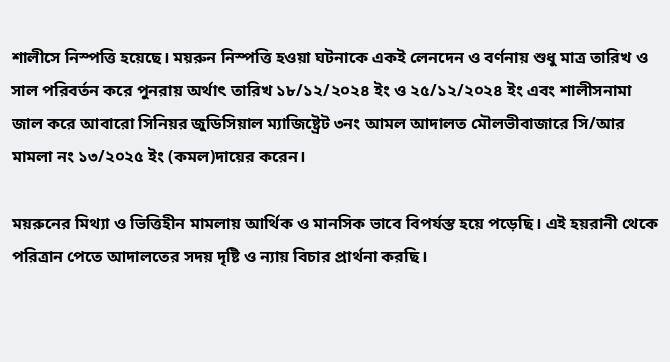শালীসে নিস্পত্তি হয়েছে। ময়রুন নিস্পত্তি হওয়া ঘটনাকে একই লেনদেন ও বর্ণনায় শুধু মাত্র তারিখ ও সাল পরিবর্তন করে পুনরায় অর্থাৎ তারিখ ১৮/১২/২০২৪ ইং ও ২৫/১২/২০২৪ ইং এবং শালীসনামা জাল করে আবারো সিনিয়র জুডিসিয়াল ম্যাজিষ্ট্রেট ৩নং আমল আদালত মৌলভীবাজারে সি/আর মামলা নং ১৩/২০২৫ ইং (কমল)দায়ের করেন।

ময়রুনের মিথ্যা ও ভিত্তিহীন মামলায় আর্থিক ও মানসিক ভাবে বিপর্যস্ত হয়ে পড়েছি। এই হয়রানী থেকে পরিত্রান পেতে আদালতের সদয় দৃষ্টি ও ন্যায় বিচার প্রার্থনা করছি।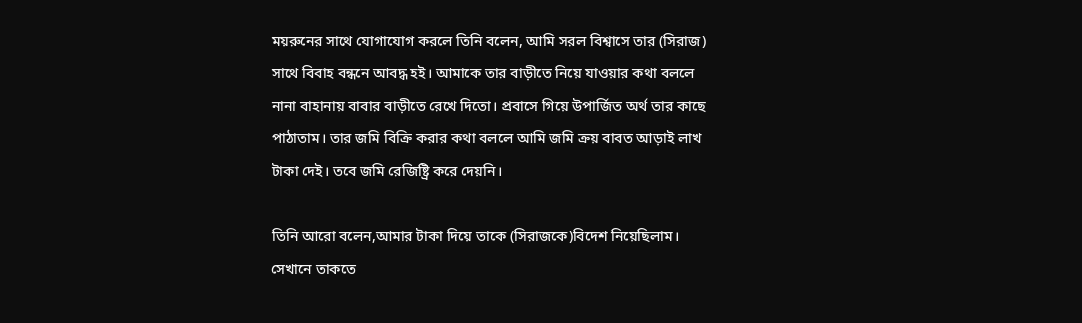ময়রুনের সাথে যোগাযোগ করলে তিনি বলেন, আমি সরল বিশ্বাসে তার (সিরাজ) সাথে বিবাহ বন্ধনে আবদ্ধ হই। আমাকে তার বাড়ীতে নিয়ে যাওয়ার কথা বললে নানা বাহানায় বাবার বাড়ীতে রেখে দিতো। প্রবাসে গিয়ে উপার্জিত অর্থ তার কাছে পাঠাতাম। তার জমি বিক্রি করার কথা বললে আমি জমি ক্রয় বাবত আড়াই লাখ টাকা দেই। তবে জমি রেজিষ্ট্রি করে দেয়নি।

তিনি আরো বলেন,আমার টাকা দিয়ে তাকে (সিরাজকে)বিদেশ নিয়েছিলাম। সেখানে তাকতে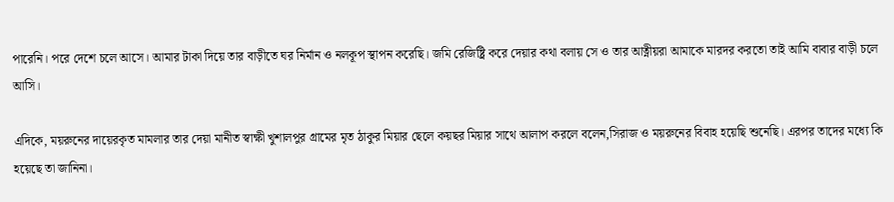পারেনি। পরে দেশে চলে আসে। আমার টাকা দিয়ে তার বাড়ীতে ঘর নির্মান ও নলকূপ স্থাপন করেছি। জমি রেজিষ্ট্রি করে দেয়ার কথা বলায় সে ও তার আত্নীয়রা আমাকে মারদর করতো তাই আমি বাবার বাড়ী চলে আসি।

এদিকে, ময়রুনের দায়েরকৃত মামলার তার দেয়া মানীত স্বাক্ষী খুশালপুর গ্রামের মৃত ঠাকুর মিয়ার ছেলে কয়ছর মিয়ার সাথে আলাপ করলে বলেন,সিরাজ ও ময়রুনের বিবাহ হয়েছি শুনেছি। এরপর তাদের মধ্যে কি হয়েছে তা জানিনা।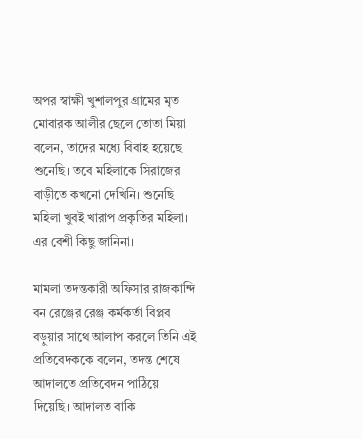অপর স্বাক্ষী খুশালপুর গ্রামের মৃত মোবারক আলীর ছেলে তোতা মিয়া বলেন, তাদের মধ্যে বিবাহ হয়েছে শুনেছি। তবে মহিলাকে সিরাজের বাড়ীতে কখনো দেখিনি। শুনেছি মহিলা খুবই খারাপ প্রকৃতির মহিলা। এর বেশী কিছু জানিনা।

মামলা তদন্তকারী অফিসার রাজকান্দি বন রেঞ্জের রেঞ্জ কর্মকর্তা বিপ্লব বড়ুয়ার সাথে আলাপ করলে তিনি এই প্রতিবেদককে বলেন, তদন্ত শেষে আদালতে প্রতিবেদন পাঠিয়ে দিয়েছি। আদালত বাকি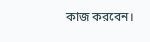কাজ করবেন।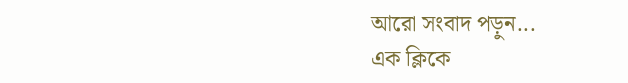আরো সংবাদ পড়ুন...
এক ক্লিকে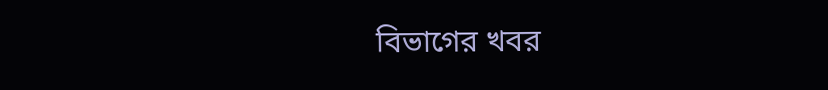বিভাগের খবর